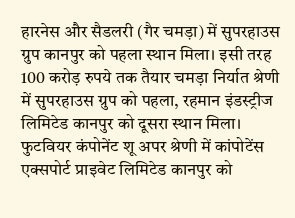हारनेस और सैडलरी (गैर चमड़ा) में सुपरहाउस ग्रुप कानपुर को पहला स्थान मिला। इसी तरह 100 करोड़ रुपये तक तैयार चमड़ा निर्यात श्रेणी में सुपरहाउस ग्रुप को पहला, रहमान इंडस्ट्रीज लिमिटेड कानपुर को दूसरा स्थान मिला। फुटवियर कंपोनेंट शू अपर श्रेणी में कांपोटेंस एक्सपोर्ट प्राइवेट लिमिटेड कानपुर को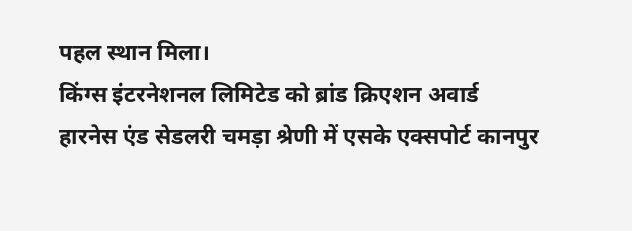पहल स्थान मिला।
किंग्स इंटरनेशनल लिमिटेड को ब्रांड क्रिएशन अवार्ड
हारनेस एंड सेडलरी चमड़ा श्रेणी में एसके एक्सपोर्ट कानपुर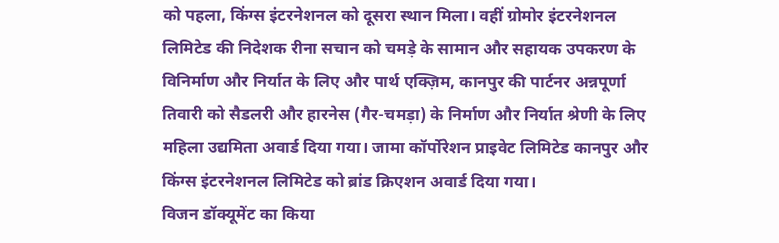को पहला, किंग्स इंटरनेशनल को दूसरा स्थान मिला। वहीं ग्रोमोर इंटरनेशनल लिमिटेड की निदेशक रीना सचान को चमड़े के सामान और सहायक उपकरण के विनिर्माण और निर्यात के लिए और पार्थ एक्ज़िम, कानपुर की पार्टनर अन्नपूर्णा तिवारी को सैडलरी और हारनेस (गैर-चमड़ा) के निर्माण और निर्यात श्रेणी के लिए महिला उद्यमिता अवार्ड दिया गया। जामा कॉर्पोरेशन प्राइवेट लिमिटेड कानपुर और किंग्स इंटरनेशनल लिमिटेड को ब्रांड क्रिएशन अवार्ड दिया गया।
विजन डॉक्यूमेंट का किया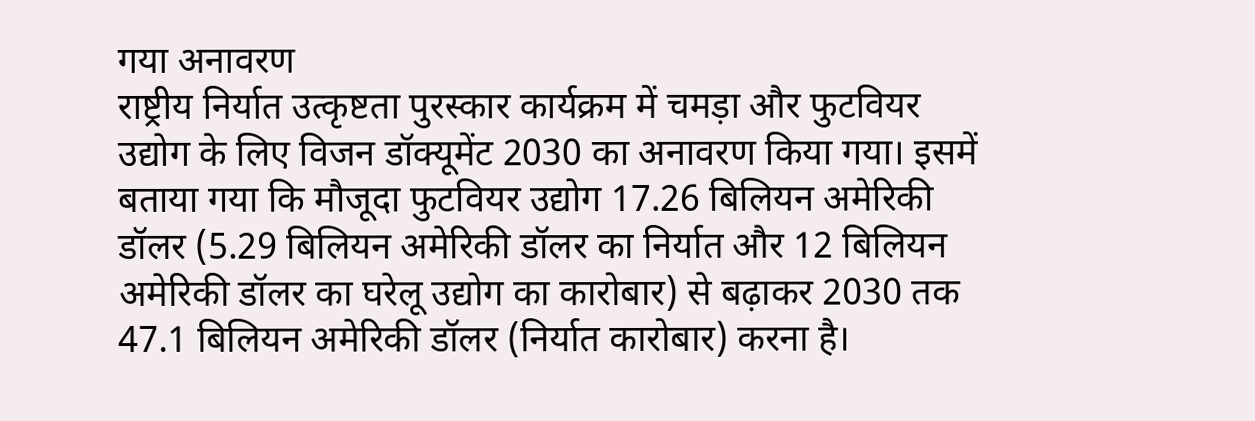गया अनावरण
राष्ट्रीय निर्यात उत्कृष्टता पुरस्कार कार्यक्रम में चमड़ा और फुटवियर उद्योग के लिए विजन डॉक्यूमेंट 2030 का अनावरण किया गया। इसमें बताया गया कि मौजूदा फुटवियर उद्योग 17.26 बिलियन अमेरिकी डॉलर (5.29 बिलियन अमेरिकी डॉलर का निर्यात और 12 बिलियन अमेरिकी डॉलर का घरेलू उद्योग का कारोबार) से बढ़ाकर 2030 तक 47.1 बिलियन अमेरिकी डॉलर (निर्यात कारोबार) करना है।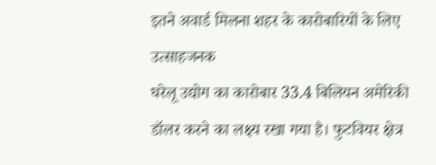इतने अवार्ड मिलना शहर के कारोबारियों के लिए उत्साहजनक
घरेलू उद्योग का कारोबार 33.4 बिलियन अमेरिकी डॉलर करने का लक्ष्य रखा गया है। फुटवियर क्षेत्र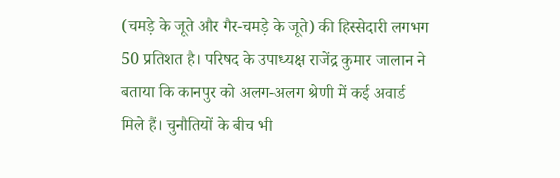(चमड़े के जूते और गैर-चमड़े के जूते) की हिस्सेदारी लगभग 50 प्रतिशत है। परिषद के उपाध्यक्ष राजेंद्र कुमार जालान ने बताया कि कानपुर को अलग-अलग श्रेणी में कई अवार्ड मिले हैं। चुनौतियों के बीच भी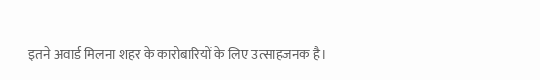इतने अवार्ड मिलना शहर के कारोबारियों के लिए उत्साहजनक है।